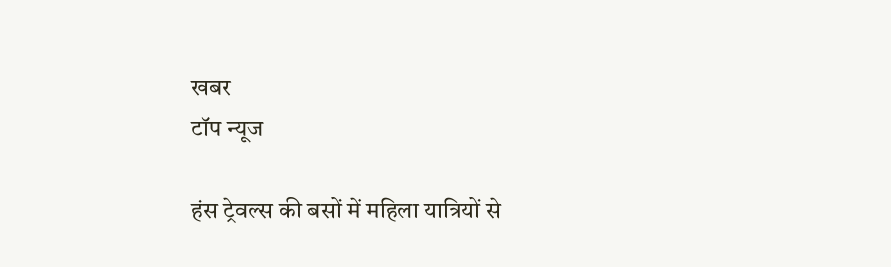खबर
टॉप न्यूज

हंस ट्रेवल्स की बसों में महिला यात्रियों से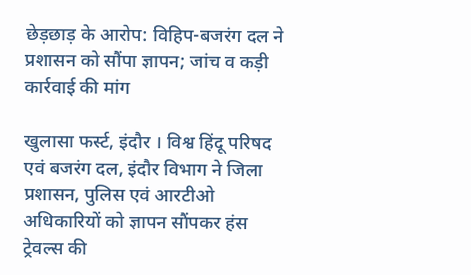छेड़छाड़ के आरोप: विहिप-बजरंग दल ने प्रशासन को सौंपा ज्ञापन; जांच व कड़ी कार्रवाई की मांग

खुलासा फर्स्ट, इंदौर । विश्व हिंदू परिषद एवं बजरंग दल, इंदौर विभाग ने जिला प्रशासन, पुलिस एवं आरटीओ अधिकारियों को ज्ञापन सौंपकर हंस ट्रेवल्स की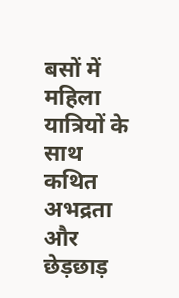बसों में महिला यात्रियों के साथ कथित अभद्रता और छेड़छाड़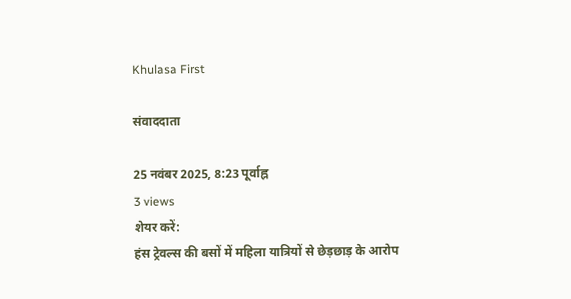Khulasa First

संवाददाता

25 नवंबर 2025, 8:23 पूर्वाह्न
3 views
शेयर करें:
हंस ट्रेवल्स की बसों में महिला यात्रियों से छेड़छाड़ के आरोप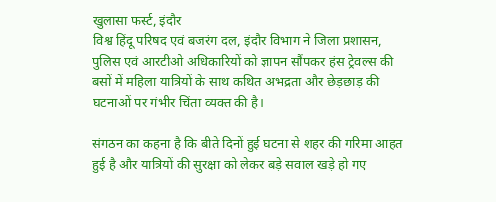खुलासा फर्स्ट, इंदौर
विश्व हिंदू परिषद एवं बजरंग दल, इंदौर विभाग ने जिला प्रशासन, पुलिस एवं आरटीओ अधिकारियों को ज्ञापन सौंपकर हंस ट्रेवल्स की बसों में महिला यात्रियों के साथ कथित अभद्रता और छेड़छाड़ की घटनाओं पर गंभीर चिंता व्यक्त की है।

संगठन का कहना है कि बीते दिनों हुई घटना से शहर की गरिमा आहत हुई है और यात्रियों की सुरक्षा को लेकर बड़े सवाल खड़े हो गए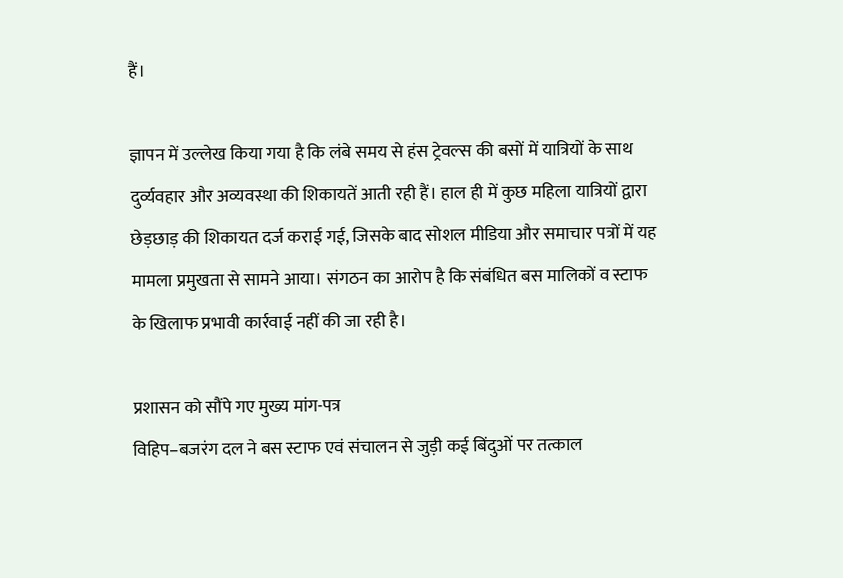हैं।

ज्ञापन में उल्लेख किया गया है कि लंबे समय से हंस ट्रेवल्स की बसों में यात्रियों के साथ दुर्व्यवहार और अव्यवस्था की शिकायतें आती रही हैं। हाल ही में कुछ महिला यात्रियों द्वारा छेड़छाड़ की शिकायत दर्ज कराई गई, जिसके बाद सोशल मीडिया और समाचार पत्रों में यह मामला प्रमुखता से सामने आया। संगठन का आरोप है कि संबंधित बस मालिकों व स्टाफ के खिलाफ प्रभावी कार्रवाई नहीं की जा रही है।

प्रशासन को सौंपे गए मुख्य मांग-पत्र
विहिप–बजरंग दल ने बस स्टाफ एवं संचालन से जुड़ी कई बिंदुओं पर तत्काल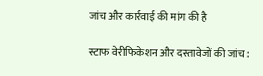जांच और कार्रवाई की मांग की है

स्टाफ वेरीफिकेशन और दस्तावेजों की जांच :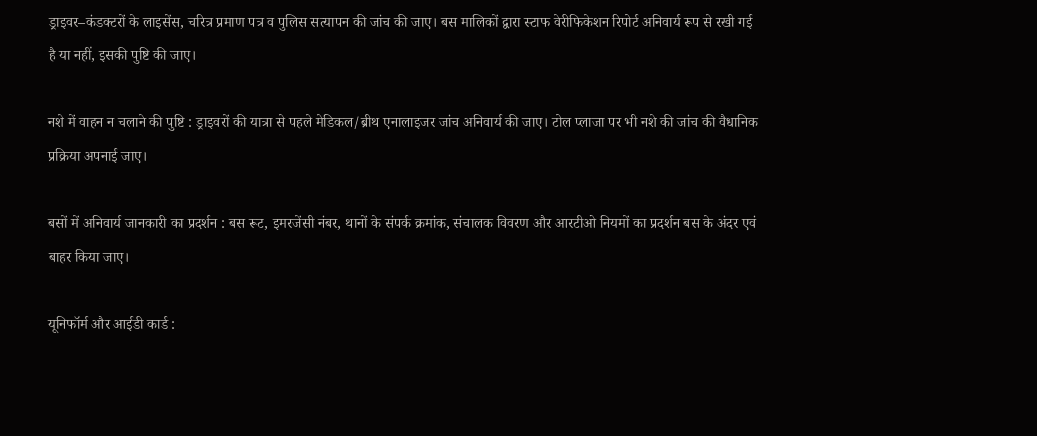ड्राइवर–कंडक्टरों के लाइसेंस, चरित्र प्रमाण पत्र व पुलिस सत्यापन की जांच की जाए। बस मालिकों द्वारा स्टाफ वेरीफिकेशन रिपोर्ट अनिवार्य रूप से रखी गई है या नहीं, इसकी पुष्टि की जाए।

नशे में वाहन न चलाने की पुष्टि : ड्राइवरों की यात्रा से पहले मेडिकल/ब्रीथ एनालाइजर जांच अनिवार्य की जाए। टोल प्लाजा पर भी नशे की जांच की वैधानिक प्रक्रिया अपनाई जाए।

बसों में अनिवार्य जानकारी का प्रदर्शन : बस रूट, इमरजेंसी नंबर, थानों के संपर्क क्रमांक, संचालक विवरण और आरटीओ नियमों का प्रदर्शन बस के अंदर एवं बाहर किया जाए।

यूनिफॉर्म और आईडी कार्ड :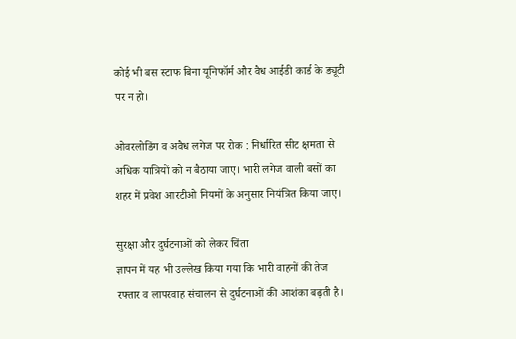कोई भी बस स्टाफ बिना यूनिफॉर्म और वैध आईडी कार्ड के ड्यूटी पर न हो।

ओवरलोडिंग व अवैध लगेज पर रोक : निर्धारित सीट क्षमता से अधिक यात्रियों को न बैठाया जाए। भारी लगेज वाली बसों का शहर में प्रवेश आरटीओ नियमों के अनुसार नियंत्रित किया जाए।

सुरक्षा और दुर्घटनाओं को लेकर चिंता
ज्ञापन में यह भी उल्लेख किया गया कि भारी वाहनों की तेज रफ्तार व लापरवाह संचालन से दुर्घटनाओं की आशंका बढ़ती है।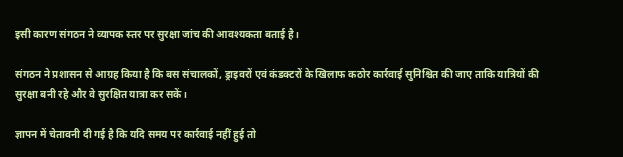इसी कारण संगठन ने व्यापक स्तर पर सुरक्षा जांच की आवश्यकता बताई है।

संगठन ने प्रशासन से आग्रह किया है कि बस संचालकों, ड्राइवरों एवं कंडक्टरों के खिलाफ कठोर कार्रवाई सुनिश्चित की जाए ताकि यात्रियों की सुरक्षा बनी रहे और वे सुरक्षित यात्रा कर सकें।

ज्ञापन में चेतावनी दी गई है कि यदि समय पर कार्रवाई नहीं हुई तो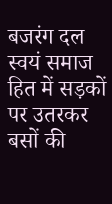बजरंग दल स्वयं समाज हित में सड़कों पर उतरकर बसों की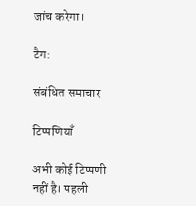जांच करेगा।

टैग:

संबंधित समाचार

टिप्पणियाँ

अभी कोई टिप्पणी नहीं है। पहली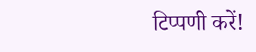टिप्पणी करें!